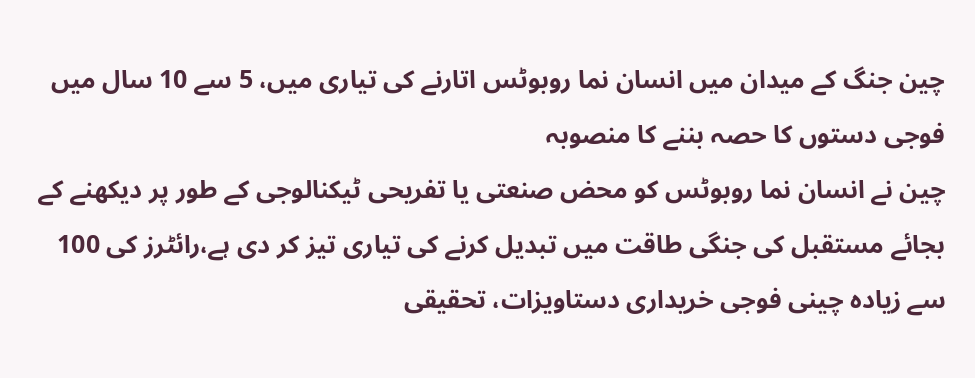چین جنگ کے میدان میں انسان نما روبوٹس اتارنے کی تیاری میں، 5 سے 10 سال میں فوجی دستوں کا حصہ بننے کا منصوبہ
چین نے انسان نما روبوٹس کو محض صنعتی یا تفریحی ٹیکنالوجی کے طور پر دیکھنے کے بجائے مستقبل کی جنگی طاقت میں تبدیل کرنے کی تیاری تیز کر دی ہے،رائٹرز کی 100 سے زیادہ چینی فوجی خریداری دستاویزات، تحقیقی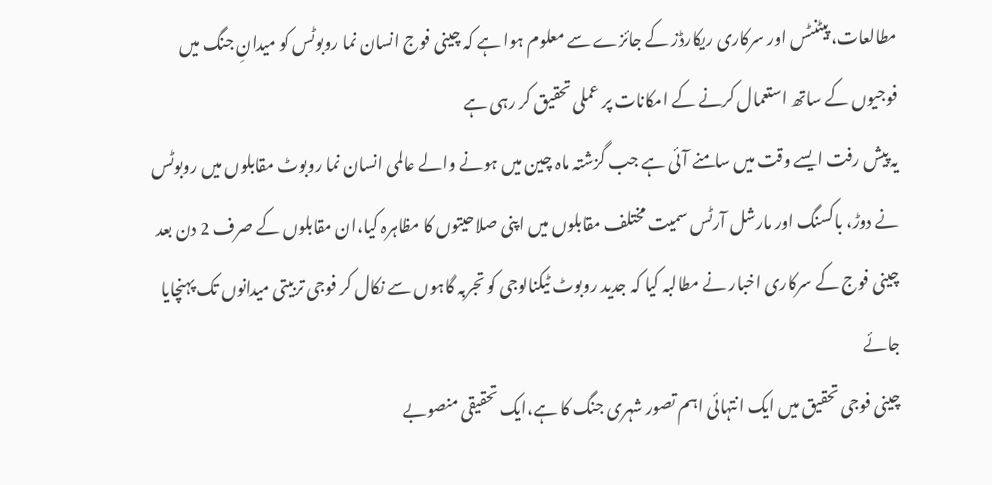مطالعات، پیٹنٹس اور سرکاری ریکارڈز کے جائزے سے معلوم ہوا ہے کہ چینی فوج انسان نما روبوٹس کو میدانِ جنگ میں فوجیوں کے ساتھ استعمال کرنے کے امکانات پر عملی تحقیق کر رہی ہے
یہ پیش رفت ایسے وقت میں سامنے آئی ہے جب گزشتہ ماہ چین میں ہونے والے عالمی انسان نما روبوٹ مقابلوں میں روبوٹس نے دوڑ، باکسنگ اور مارشل آرٹس سمیت مختلف مقابلوں میں اپنی صلاحیتوں کا مظاہرہ کیا،ان مقابلوں کے صرف 2 دن بعد چینی فوج کے سرکاری اخبار نے مطالبہ کیا کہ جدید روبوٹ ٹیکنالوجی کو تجربہ گاہوں سے نکال کر فوجی تربیتی میدانوں تک پہنچایا جائے
چینی فوجی تحقیق میں ایک انتہائی اہم تصور شہری جنگ کا ہے،ایک تحقیقی منصوبے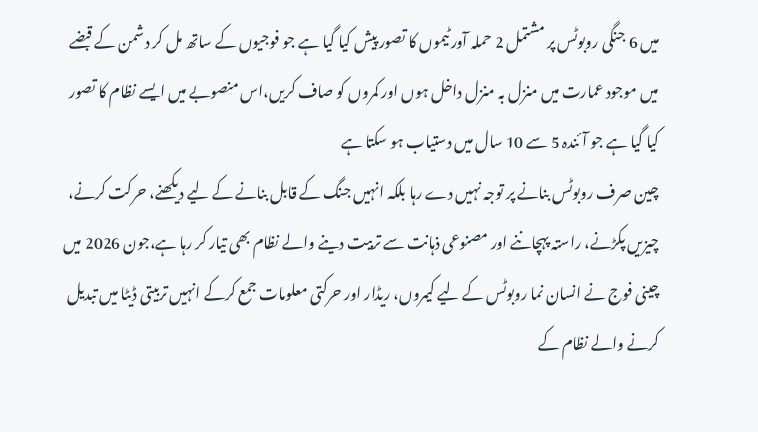میں 6 جنگی روبوٹس پر مشتمل 2 حملہ آور ٹیموں کا تصور پیش کیا گیا ہے جو فوجیوں کے ساتھ مل کر دشمن کے قبضے میں موجود عمارت میں منزل بہ منزل داخل ہوں اور کمروں کو صاف کریں،اس منصوبے میں ایسے نظام کا تصور کیا گیا ہے جو آئندہ 5 سے 10 سال میں دستیاب ہو سکتا ہے
چین صرف روبوٹس بنانے پر توجہ نہیں دے رہا بلکہ انہیں جنگ کے قابل بنانے کے لیے دیکھنے، حرکت کرنے، چیزیں پکڑنے، راستہ پہچاننے اور مصنوعی ذہانت سے تربیت دینے والے نظام بھی تیار کر رہا ہے،جون 2026 میں چینی فوج نے انسان نما روبوٹس کے لیے کیمروں، ریڈار اور حرکتی معلومات جمع کرکے انہیں تربیتی ڈیٹا میں تبدیل کرنے والے نظام کے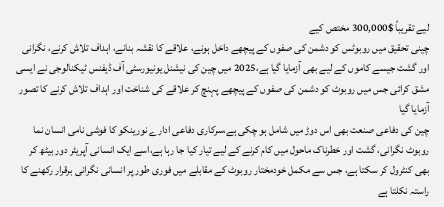لیے تقریباً $300,000 مختص کیے
چینی تحقیق میں روبوٹس کو دشمن کی صفوں کے پیچھے داخل ہونے، علاقے کا نقشہ بنانے، اہداف تلاش کرنے، نگرانی اور گشت جیسے کاموں کے لیے بھی آزمایا گیا ہے،2025 میں چین کی نیشنل یونیورسٹی آف ڈیفنس ٹیکنالوجی نے ایسی مشق کرائی جس میں روبوٹ کو دشمن کی صفوں کے پیچھے پہنچ کر علاقے کی شناخت اور اہداف تلاش کرنے کا تصور آزمایا گیا
چین کی دفاعی صنعت بھی اس دوڑ میں شامل ہو چکی ہے،سرکاری دفاعی ادارے نورینکو کا فوشی نامی انسان نما روبوٹ نگرانی، گشت اور خطرناک ماحول میں کام کرنے کے لیے تیار کیا جا رہا ہے،اسے ایک انسانی آپریٹر دور بیٹھ کر بھی کنٹرول کر سکتا ہے، جس سے مکمل خودمختار روبوٹ کے مقابلے میں فوری طور پر انسانی نگرانی برقرار رکھنے کا راستہ نکلتا ہے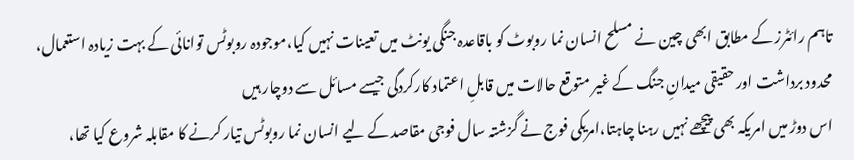تاہم رائٹرز کے مطابق ابھی چین نے مسلح انسان نما روبوٹ کو باقاعدہ جنگی یونٹ میں تعینات نہیں کیا،موجودہ روبوٹس توانائی کے بہت زیادہ استعمال، محدود برداشت اور حقیقی میدانِ جنگ کے غیر متوقع حالات میں قابلِ اعتماد کارکردگی جیسے مسائل سے دوچار ہیں
اس دوڑ میں امریکہ بھی پیچھے نہیں رہنا چاہتا،امریکی فوج نے گزشتہ سال فوجی مقاصد کے لیے انسان نما روبوٹس تیار کرنے کا مقابلہ شروع کیا تھا،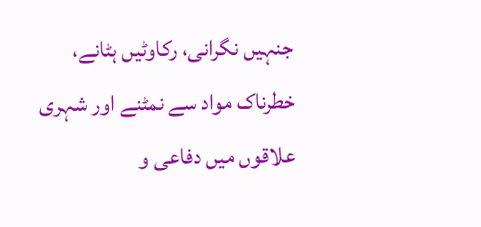جنہیں نگرانی، رکاوٹیں ہٹانے، خطرناک مواد سے نمٹنے اور شہری علاقوں میں دفاعی و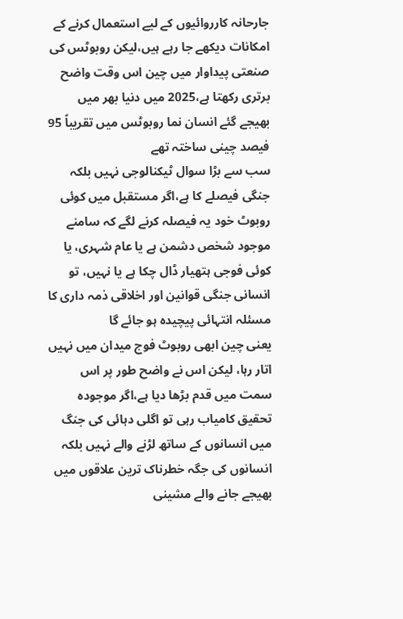جارحانہ کارروائیوں کے لیے استعمال کرنے کے امکانات دیکھے جا رہے ہیں،لیکن روبوٹس کی صنعتی پیداوار میں چین اس وقت واضح برتری رکھتا ہے،2025 میں دنیا بھر میں بھیجے گئے انسان نما روبوٹس میں تقریباً 95 فیصد چینی ساختہ تھے
سب سے بڑا سوال ٹیکنالوجی نہیں بلکہ جنگی فیصلے کا ہے،اگر مستقبل میں کوئی روبوٹ خود یہ فیصلہ کرنے لگے کہ سامنے موجود شخص دشمن ہے یا عام شہری، یا کوئی فوجی ہتھیار ڈال چکا ہے یا نہیں، تو انسانی جنگی قوانین اور اخلاقی ذمہ داری کا مسئلہ انتہائی پیچیدہ ہو جائے گا
یعنی چین ابھی روبوٹ فوج میدان میں نہیں اتار رہا، لیکن اس نے واضح طور پر اس سمت میں قدم بڑھا دیا ہے،اگر موجودہ تحقیق کامیاب رہی تو اگلی دہائی کی جنگ میں انسانوں کے ساتھ لڑنے والے نہیں بلکہ انسانوں کی جگہ خطرناک ترین علاقوں میں بھیجے جانے والے مشینی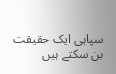سپاہی ایک حقیقت بن سکتے ہیں